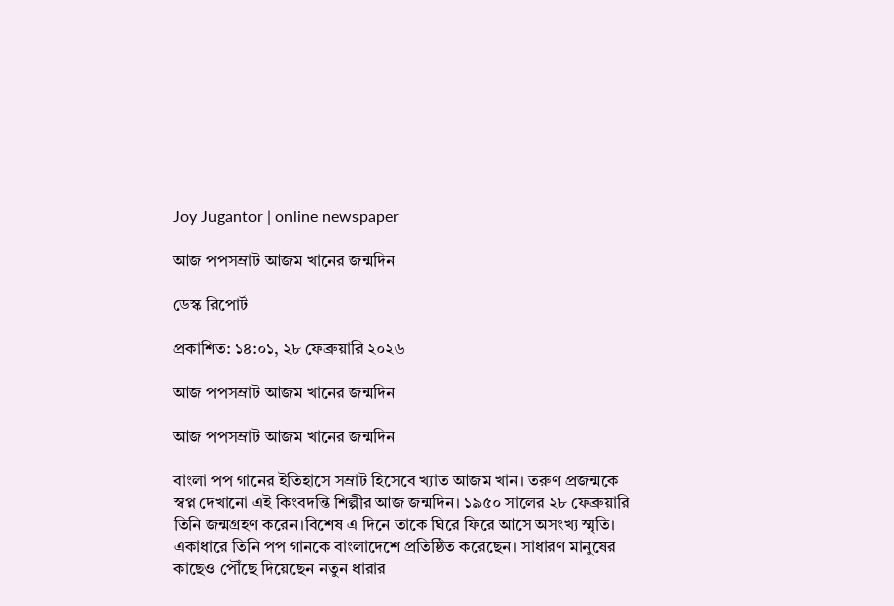Joy Jugantor | online newspaper

আজ পপসম্রাট আজম খানের জন্মদিন

ডেস্ক রিপোর্ট

প্রকাশিত: ১৪:০১, ২৮ ফেব্রুয়ারি ২০২৬

আজ পপসম্রাট আজম খানের জন্মদিন

আজ পপসম্রাট আজম খানের জন্মদিন

বাংলা পপ গানের ইতিহাসে সম্রাট হিসেবে খ্যাত আজম খান। তরুণ প্রজন্মকে স্বপ্ন দেখানো এই কিংবদন্তি শিল্পীর আজ জন্মদিন। ১৯৫০ সালের ২৮ ফেব্রুয়ারি তিনি জন্মগ্রহণ করেন।বিশেষ এ দিনে তাকে ঘিরে ফিরে আসে অসংখ্য স্মৃতি। একাধারে তিনি পপ গানকে বাংলাদেশে প্রতিষ্ঠিত করেছেন। সাধারণ মানুষের কাছেও পৌঁছে দিয়েছেন নতুন ধারার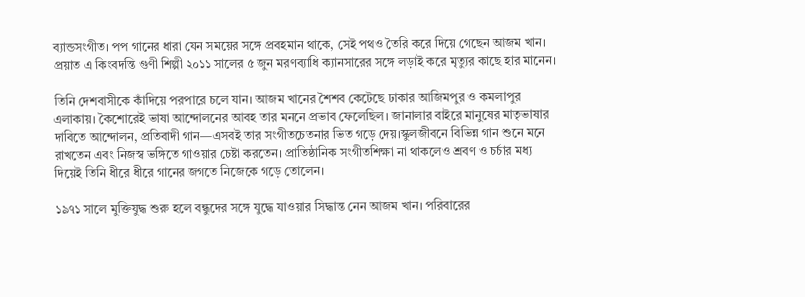ব্যান্ডসংগীত। পপ গানের ধারা যেন সময়ের সঙ্গে প্রবহমান থাকে, সেই পথও তৈরি করে দিয়ে গেছেন আজম খান। প্রয়াত এ কিংবদন্তি গুণী শিল্পী ২০১১ সালের ৫ জুন মরণব্যাধি ক্যানসারের সঙ্গে লড়াই করে মৃত্যুর কাছে হার মানেন।

তিনি দেশবাসীকে কাঁদিয়ে পরপারে চলে যান। আজম খানের শৈশব কেটেছে ঢাকার আজিমপুর ও কমলাপুর এলাকায়। কৈশোরেই ভাষা আন্দোলনের আবহ তার মননে প্রভাব ফেলেছিল। জানালার বাইরে মানুষের মাতৃভাষার দাবিতে আন্দোলন, প্রতিবাদী গান—এসবই তার সংগীতচেতনার ভিত গড়ে দেয়।স্কুলজীবনে বিভিন্ন গান শুনে মনে রাখতেন এবং নিজস্ব ভঙ্গিতে গাওয়ার চেষ্টা করতেন। প্রাতিষ্ঠানিক সংগীতশিক্ষা না থাকলেও শ্রবণ ও চর্চার মধ্য দিয়েই তিনি ধীরে ধীরে গানের জগতে নিজেকে গড়ে তোলেন।

১৯৭১ সালে মুক্তিযুদ্ধ শুরু হলে বন্ধুদের সঙ্গে যুদ্ধে যাওয়ার সিদ্ধান্ত নেন আজম খান। পরিবারের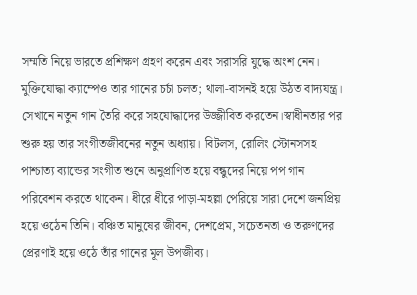সম্মতি নিয়ে ভারতে প্রশিক্ষণ গ্রহণ করেন এবং সরাসরি যুদ্ধে অংশ নেন। মুক্তিযোদ্ধা ক্যাম্পেও তার গানের চর্চা চলত; থালা-বাসনই হয়ে উঠত বাদ্যযন্ত্র। সেখানে নতুন গান তৈরি করে সহযোদ্ধাদের উজ্জীবিত করতেন।স্বাধীনতার পর শুরু হয় তার সংগীতজীবনের নতুন অধ্যায়। বিটলস, রোলিং স্টোনসসহ পাশ্চাত্য ব্যান্ডের সংগীত শুনে অনুপ্রাণিত হয়ে বন্ধুদের নিয়ে পপ গান পরিবেশন করতে থাকেন। ধীরে ধীরে পাড়া-মহল্লা পেরিয়ে সারা দেশে জনপ্রিয় হয়ে ওঠেন তিনি। বঞ্চিত মানুষের জীবন, দেশপ্রেম, সচেতনতা ও তরুণদের প্রেরণাই হয়ে ওঠে তাঁর গানের মূল উপজীব্য।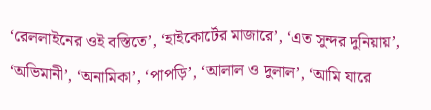‘রেললাইনের ওই বস্তিতে’, ‘হাইকোর্টের মাজারে’, ‘এত সুন্দর দুনিয়ায়’, ‘অভিমানী’, ‘অনামিকা’, ‘পাপড়ি’, ‘আলাল ও দুলাল’, ‘আমি যারে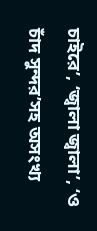চাইরে’, ‘জ্বালা জ্বালা’, ‘ও চাঁদ সুন্দর’সহ অসংখ্য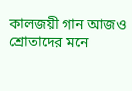কালজয়ী গান আজও শ্রোতাদের মনে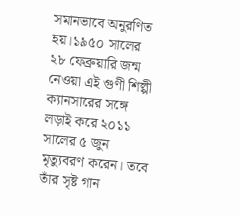সমানভাবে অনুরণিত হয়।১৯৫০ সালের ২৮ ফেব্রুয়ারি জন্ম নেওয়া এই গুণী শিল্পী ক্যানসারের সঙ্গে লড়াই করে ২০১১ সালের ৫ জুন মৃত্যুবরণ করেন। তবে তাঁর সৃষ্ট গান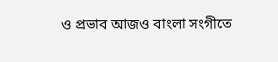ও প্রভাব আজও বাংলা সংগীতে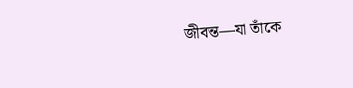জীবন্ত—যা তাঁকে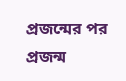প্রজন্মের পর প্রজন্ম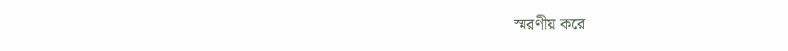স্মরণীয় করে